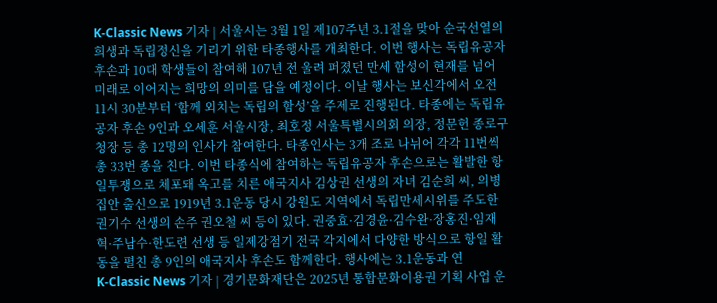K-Classic News 기자 | 서울시는 3월 1일 제107주년 3.1절을 맞아 순국선열의 희생과 독립정신을 기리기 위한 타종행사를 개최한다. 이번 행사는 독립유공자 후손과 10대 학생들이 참여해 107년 전 울려 퍼졌던 만세 함성이 현재를 넘어 미래로 이어지는 희망의 의미를 담을 예정이다. 이날 행사는 보신각에서 오전 11시 30분부터 ‘함께 외치는 독립의 함성’을 주제로 진행된다. 타종에는 독립유공자 후손 9인과 오세훈 서울시장, 최호정 서울특별시의회 의장, 정문헌 종로구청장 등 총 12명의 인사가 참여한다. 타종인사는 3개 조로 나뉘어 각각 11번씩 총 33번 종을 친다. 이번 타종식에 참여하는 독립유공자 후손으로는 활발한 항일투쟁으로 체포돼 옥고를 치른 애국지사 김상권 선생의 자녀 김순희 씨, 의병 집안 출신으로 1919년 3.1운동 당시 강원도 지역에서 독립만세시위를 주도한 권기수 선생의 손주 권오철 씨 등이 있다. 권중효·김경윤·김수완·장홍진·임재혁·주남수·한도련 선생 등 일제강점기 전국 각지에서 다양한 방식으로 항일 활동을 펼친 총 9인의 애국지사 후손도 함께한다. 행사에는 3.1운동과 연
K-Classic News 기자 | 경기문화재단은 2025년 통합문화이용권 기획 사업 운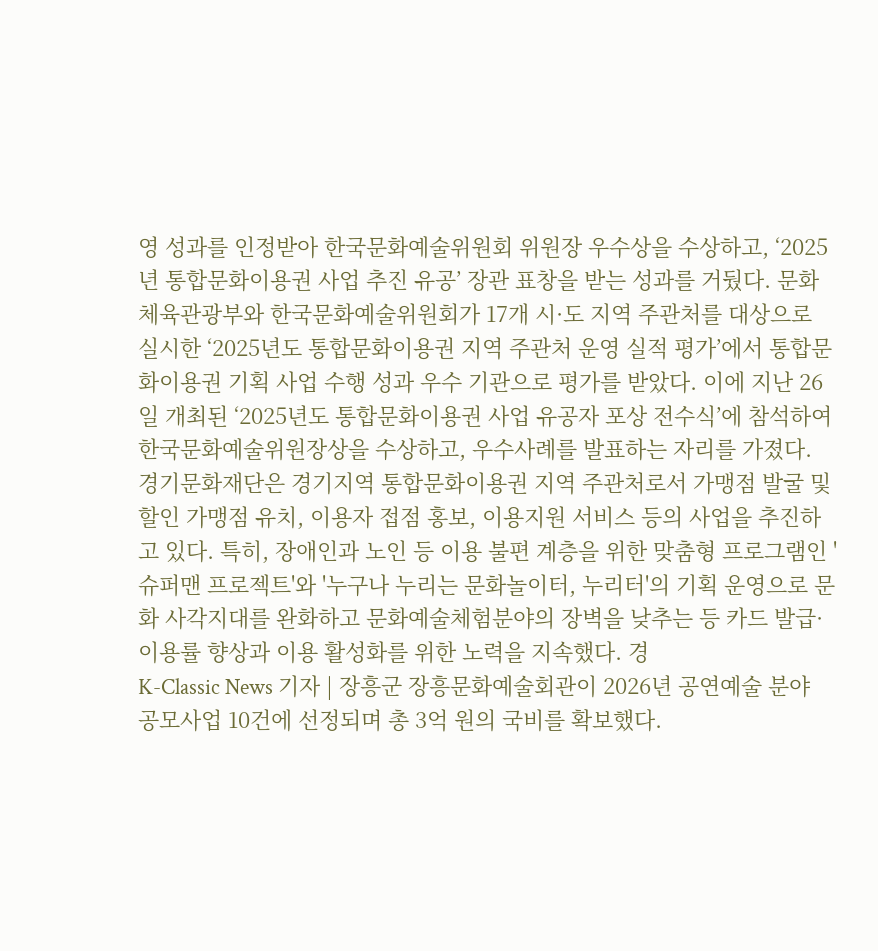영 성과를 인정받아 한국문화예술위원회 위원장 우수상을 수상하고, ‘2025년 통합문화이용권 사업 추진 유공’ 장관 표창을 받는 성과를 거뒀다. 문화체육관광부와 한국문화예술위원회가 17개 시·도 지역 주관처를 대상으로 실시한 ‘2025년도 통합문화이용권 지역 주관처 운영 실적 평가’에서 통합문화이용권 기획 사업 수행 성과 우수 기관으로 평가를 받았다. 이에 지난 26일 개최된 ‘2025년도 통합문화이용권 사업 유공자 포상 전수식’에 참석하여 한국문화예술위원장상을 수상하고, 우수사례를 발표하는 자리를 가졌다. 경기문화재단은 경기지역 통합문화이용권 지역 주관처로서 가맹점 발굴 및 할인 가맹점 유치, 이용자 접점 홍보, 이용지원 서비스 등의 사업을 추진하고 있다. 특히, 장애인과 노인 등 이용 불편 계층을 위한 맞춤형 프로그램인 '슈퍼맨 프로젝트'와 '누구나 누리는 문화놀이터, 누리터'의 기획 운영으로 문화 사각지대를 완화하고 문화예술체험분야의 장벽을 낮추는 등 카드 발급·이용률 향상과 이용 활성화를 위한 노력을 지속했다. 경
K-Classic News 기자 | 장흥군 장흥문화예술회관이 2026년 공연예술 분야 공모사업 10건에 선정되며 총 3억 원의 국비를 확보했다.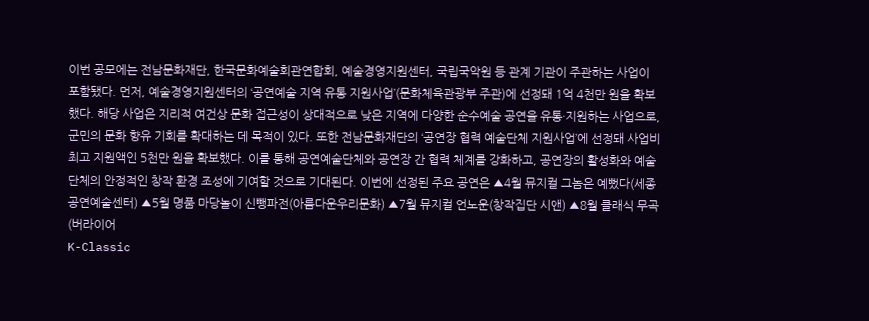이번 공모에는 전남문화재단, 한국문화예술회관연합회, 예술경영지원센터, 국립국악원 등 관계 기관이 주관하는 사업이 포함됐다. 먼저, 예술경영지원센터의 ‘공연예술 지역 유통 지원사업’(문화체육관광부 주관)에 선정돼 1억 4천만 원을 확보했다. 해당 사업은 지리적 여건상 문화 접근성이 상대적으로 낮은 지역에 다양한 순수예술 공연을 유통·지원하는 사업으로, 군민의 문화 향유 기회를 확대하는 데 목적이 있다. 또한 전남문화재단의 ‘공연장 협력 예술단체 지원사업’에 선정돼 사업비 최고 지원액인 5천만 원을 확보했다. 이를 통해 공연예술단체와 공연장 간 협력 체계를 강화하고, 공연장의 활성화와 예술단체의 안정적인 창작 환경 조성에 기여할 것으로 기대된다. 이번에 선정된 주요 공연은 ▲4월 뮤지컬 그놈은 예뻤다(세종공연예술센터) ▲5월 명품 마당놀이 신뺑파전(아름다운우리문화) ▲7월 뮤지컬 언노운(창작집단 시앤) ▲8월 클래식 무곡(버라이어
K-Classic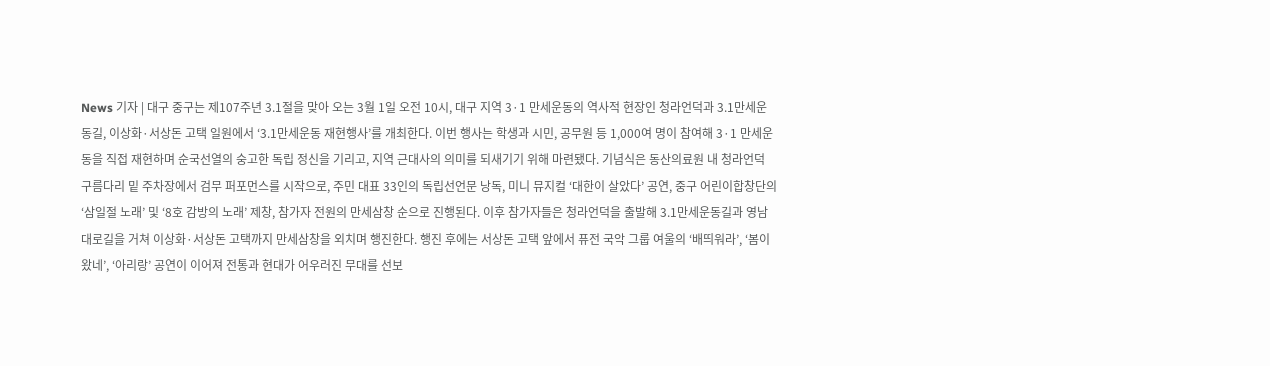News 기자 | 대구 중구는 제107주년 3.1절을 맞아 오는 3월 1일 오전 10시, 대구 지역 3·1 만세운동의 역사적 현장인 청라언덕과 3.1만세운동길, 이상화·서상돈 고택 일원에서 ‘3.1만세운동 재현행사’를 개최한다. 이번 행사는 학생과 시민, 공무원 등 1,000여 명이 참여해 3·1 만세운동을 직접 재현하며 순국선열의 숭고한 독립 정신을 기리고, 지역 근대사의 의미를 되새기기 위해 마련됐다. 기념식은 동산의료원 내 청라언덕 구름다리 밑 주차장에서 검무 퍼포먼스를 시작으로, 주민 대표 33인의 독립선언문 낭독, 미니 뮤지컬 ‘대한이 살았다’ 공연, 중구 어린이합창단의 ‘삼일절 노래’ 및 ‘8호 감방의 노래’ 제창, 참가자 전원의 만세삼창 순으로 진행된다. 이후 참가자들은 청라언덕을 출발해 3.1만세운동길과 영남대로길을 거쳐 이상화·서상돈 고택까지 만세삼창을 외치며 행진한다. 행진 후에는 서상돈 고택 앞에서 퓨전 국악 그룹 여울의 ‘배띄워라’, ‘봄이왔네’, ‘아리랑’ 공연이 이어져 전통과 현대가 어우러진 무대를 선보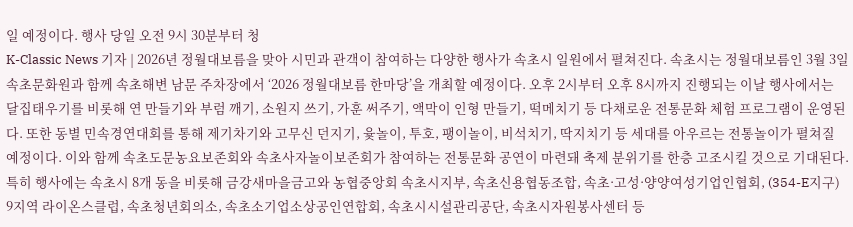일 예정이다. 행사 당일 오전 9시 30분부터 청
K-Classic News 기자 | 2026년 정월대보름을 맞아 시민과 관객이 참여하는 다양한 행사가 속초시 일원에서 펼쳐진다. 속초시는 정월대보름인 3월 3일 속초문화원과 함께 속초해변 남문 주차장에서 ‘2026 정월대보름 한마당’을 개최할 예정이다. 오후 2시부터 오후 8시까지 진행되는 이날 행사에서는 달집태우기를 비롯해 연 만들기와 부럼 깨기, 소원지 쓰기, 가훈 써주기, 액막이 인형 만들기, 떡메치기 등 다채로운 전통문화 체험 프로그램이 운영된다. 또한 동별 민속경연대회를 통해 제기차기와 고무신 던지기, 윷놀이, 투호, 팽이놀이, 비석치기, 딱지치기 등 세대를 아우르는 전통놀이가 펼쳐질 예정이다. 이와 함께 속초도문농요보존회와 속초사자놀이보존회가 참여하는 전통문화 공연이 마련돼 축제 분위기를 한층 고조시킬 것으로 기대된다. 특히 행사에는 속초시 8개 동을 비롯해 금강새마을금고와 농협중앙회 속초시지부, 속초신용협동조합, 속초·고성·양양여성기업인협회, (354-E지구) 9지역 라이온스클럽, 속초청년회의소, 속초소기업소상공인연합회, 속초시시설관리공단, 속초시자원봉사센터 등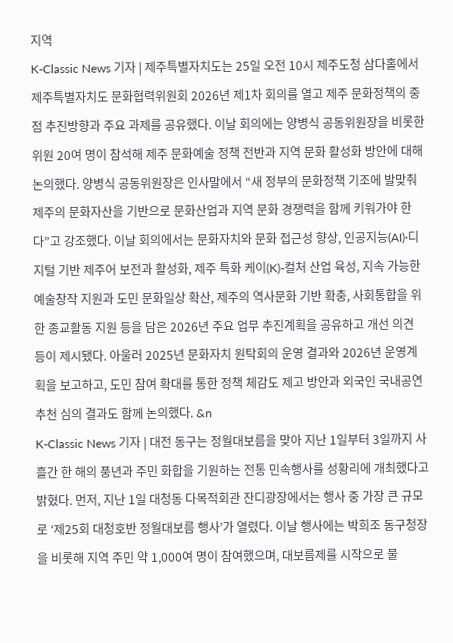지역
K-Classic News 기자 | 제주특별자치도는 25일 오전 10시 제주도청 삼다홀에서 제주특별자치도 문화협력위원회 2026년 제1차 회의를 열고 제주 문화정책의 중점 추진방향과 주요 과제를 공유했다. 이날 회의에는 양병식 공동위원장을 비롯한 위원 20여 명이 참석해 제주 문화예술 정책 전반과 지역 문화 활성화 방안에 대해 논의했다. 양병식 공동위원장은 인사말에서 “새 정부의 문화정책 기조에 발맞춰 제주의 문화자산을 기반으로 문화산업과 지역 문화 경쟁력을 함께 키워가야 한다”고 강조했다. 이날 회의에서는 문화자치와 문화 접근성 향상, 인공지능(AI)·디지털 기반 제주어 보전과 활성화, 제주 특화 케이(K)-컬처 산업 육성, 지속 가능한 예술창작 지원과 도민 문화일상 확산, 제주의 역사문화 기반 확충, 사회통합을 위한 종교활동 지원 등을 담은 2026년 주요 업무 추진계획을 공유하고 개선 의견 등이 제시됐다. 아울러 2025년 문화자치 원탁회의 운영 결과와 2026년 운영계획을 보고하고, 도민 참여 확대를 통한 정책 체감도 제고 방안과 외국인 국내공연 추천 심의 결과도 함께 논의했다. &n
K-Classic News 기자 | 대전 동구는 정월대보름을 맞아 지난 1일부터 3일까지 사흘간 한 해의 풍년과 주민 화합을 기원하는 전통 민속행사를 성황리에 개최했다고 밝혔다. 먼저, 지난 1일 대청동 다목적회관 잔디광장에서는 행사 중 가장 큰 규모로 ‘제25회 대청호반 정월대보름 행사’가 열렸다. 이날 행사에는 박희조 동구청장을 비롯해 지역 주민 약 1,000여 명이 참여했으며, 대보름제를 시작으로 물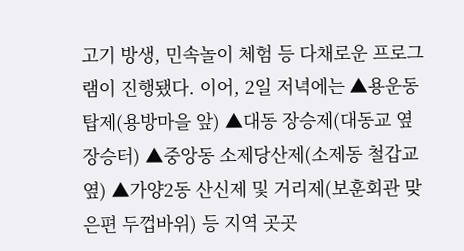고기 방생, 민속놀이 체험 등 다채로운 프로그램이 진행됐다. 이어, 2일 저녁에는 ▲용운동 탑제(용방마을 앞) ▲대동 장승제(대동교 옆 장승터) ▲중앙동 소제당산제(소제동 철갑교 옆) ▲가양2동 산신제 및 거리제(보훈회관 맞은편 두껍바위) 등 지역 곳곳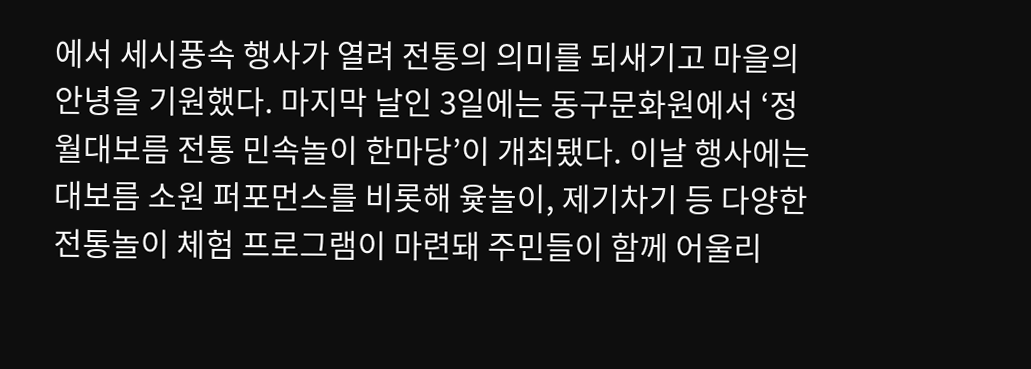에서 세시풍속 행사가 열려 전통의 의미를 되새기고 마을의 안녕을 기원했다. 마지막 날인 3일에는 동구문화원에서 ‘정월대보름 전통 민속놀이 한마당’이 개최됐다. 이날 행사에는 대보름 소원 퍼포먼스를 비롯해 윷놀이, 제기차기 등 다양한 전통놀이 체험 프로그램이 마련돼 주민들이 함께 어울리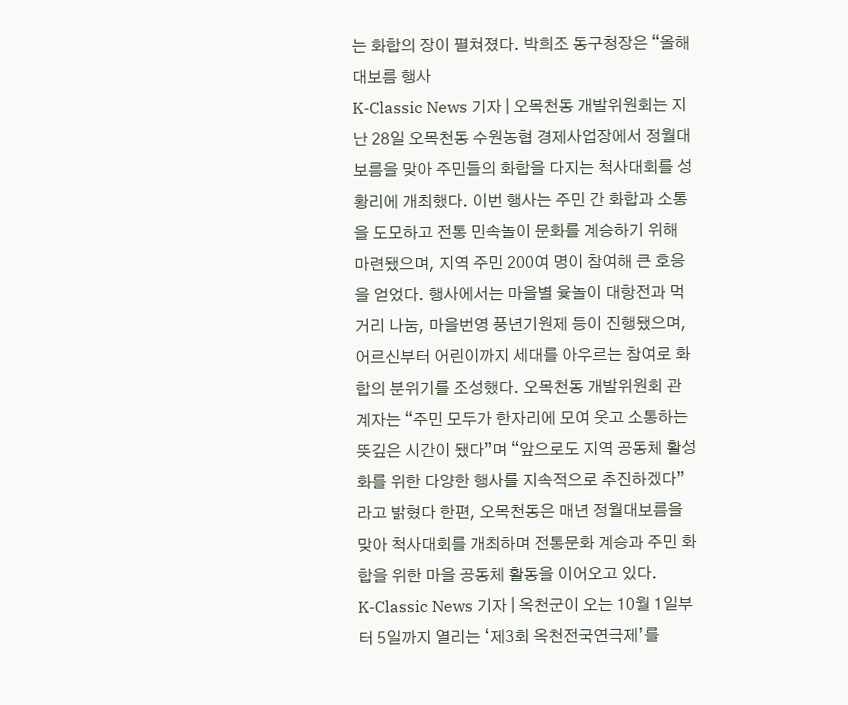는 화합의 장이 펼쳐졌다. 박희조 동구청장은 “올해 대보름 행사
K-Classic News 기자 | 오목천동 개발위원회는 지난 28일 오목천동 수원농협 경제사업장에서 정월대보름을 맞아 주민들의 화합을 다지는 척사대회를 성황리에 개최했다. 이번 행사는 주민 간 화합과 소통을 도모하고 전통 민속놀이 문화를 계승하기 위해 마련됐으며, 지역 주민 200여 명이 참여해 큰 호응을 얻었다. 행사에서는 마을별 윷놀이 대항전과 먹거리 나눔, 마을번영 풍년기원제 등이 진행됐으며, 어르신부터 어린이까지 세대를 아우르는 참여로 화합의 분위기를 조성했다. 오목천동 개발위원회 관계자는 “주민 모두가 한자리에 모여 웃고 소통하는 뜻깊은 시간이 됐다”며 “앞으로도 지역 공동체 활성화를 위한 다양한 행사를 지속적으로 추진하겠다”라고 밝혔다 한편, 오목천동은 매년 정월대보름을 맞아 척사대회를 개최하며 전통문화 계승과 주민 화합을 위한 마을 공동체 활동을 이어오고 있다.
K-Classic News 기자 | 옥천군이 오는 10월 1일부터 5일까지 열리는 ‘제3회 옥천전국연극제’를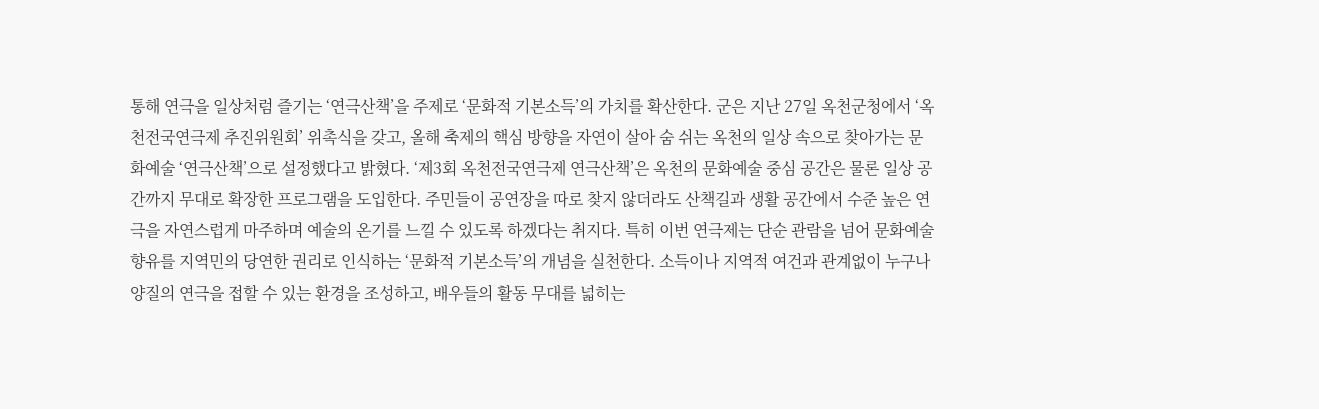통해 연극을 일상처럼 즐기는 ‘연극산책’을 주제로 ‘문화적 기본소득’의 가치를 확산한다. 군은 지난 27일 옥천군청에서 ‘옥천전국연극제 추진위원회’ 위촉식을 갖고, 올해 축제의 핵심 방향을 자연이 살아 숨 쉬는 옥천의 일상 속으로 찾아가는 문화예술 ‘연극산책’으로 설정했다고 밝혔다. ‘제3회 옥천전국연극제 연극산책’은 옥천의 문화예술 중심 공간은 물론 일상 공간까지 무대로 확장한 프로그램을 도입한다. 주민들이 공연장을 따로 찾지 않더라도 산책길과 생활 공간에서 수준 높은 연극을 자연스럽게 마주하며 예술의 온기를 느낄 수 있도록 하겠다는 취지다. 특히 이번 연극제는 단순 관람을 넘어 문화예술 향유를 지역민의 당연한 권리로 인식하는 ‘문화적 기본소득’의 개념을 실천한다. 소득이나 지역적 여건과 관계없이 누구나 양질의 연극을 접할 수 있는 환경을 조성하고, 배우들의 활동 무대를 넓히는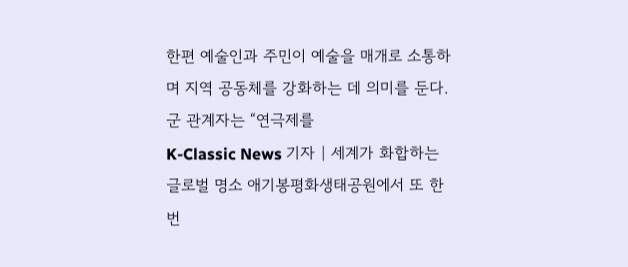한편 예술인과 주민이 예술을 매개로 소통하며 지역 공동체를 강화하는 데 의미를 둔다. 군 관계자는 “연극제를
K-Classic News 기자 | 세계가 화합하는 글로벌 명소 애기봉평화생태공원에서 또 한번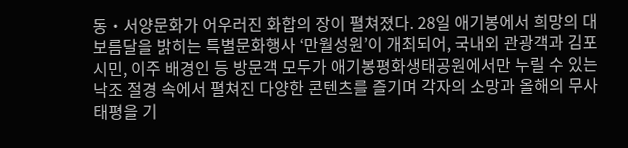동‧서양문화가 어우러진 화합의 장이 펼쳐졌다. 28일 애기봉에서 희망의 대보름달을 밝히는 특별문화행사 ‘만월성원’이 개최되어, 국내외 관광객과 김포시민, 이주 배경인 등 방문객 모두가 애기봉평화생태공원에서만 누릴 수 있는 낙조 절경 속에서 펼쳐진 다양한 콘텐츠를 즐기며 각자의 소망과 올해의 무사태평을 기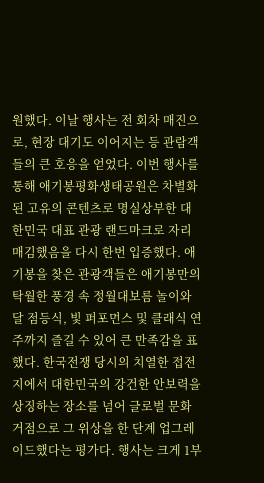원했다. 이날 행사는 전 회차 매진으로, 현장 대기도 이어지는 등 관람객들의 큰 호응을 얻었다. 이번 행사를 통해 애기봉평화생태공원은 차별화된 고유의 콘텐츠로 명실상부한 대한민국 대표 관광 랜드마크로 자리매김했음을 다시 한번 입증했다. 애기봉을 찾은 관광객들은 애기봉만의 탁월한 풍경 속 정월대보름 놀이와 달 점등식, 빛 퍼포먼스 및 클래식 연주까지 즐길 수 있어 큰 만족감을 표했다. 한국전쟁 당시의 치열한 접전지에서 대한민국의 강건한 안보력을 상징하는 장소를 넘어 글로벌 문화거점으로 그 위상을 한 단계 업그레이드했다는 평가다. 행사는 크게 1부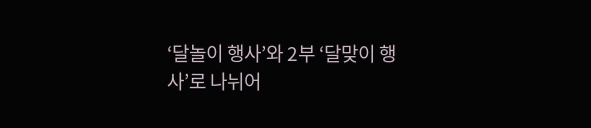‘달놀이 행사’와 2부 ‘달맞이 행사’로 나뉘어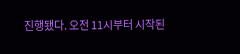진행됐다. 오전 11시부터 시작된